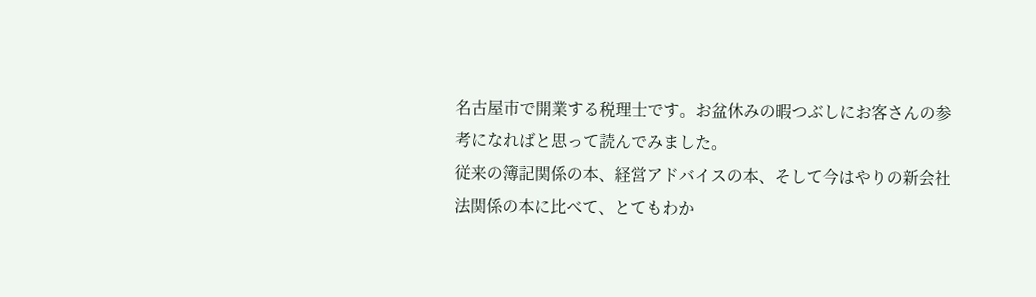名古屋市で開業する税理士です。お盆休みの暇つぶしにお客さんの参考になればと思って読んでみました。
従来の簿記関係の本、経営アドバイスの本、そして今はやりの新会社法関係の本に比べて、とてもわか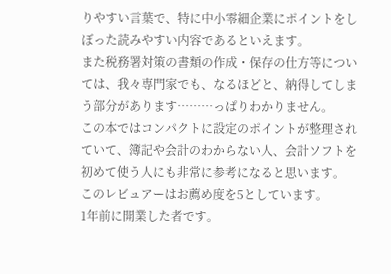りやすい言葉で、特に中小零細企業にポイントをしぼった読みやすい内容であるといえます。
また税務署対策の書類の作成・保存の仕方等については、我々専門家でも、なるほどと、納得してしまう部分があります………っぱりわかりません。
この本ではコンパクトに設定のポイントが整理されていて、簿記や会計のわからない人、会計ソフトを初めて使う人にも非常に参考になると思います。
このレビュアーはお薦め度を5としています。
1年前に開業した者です。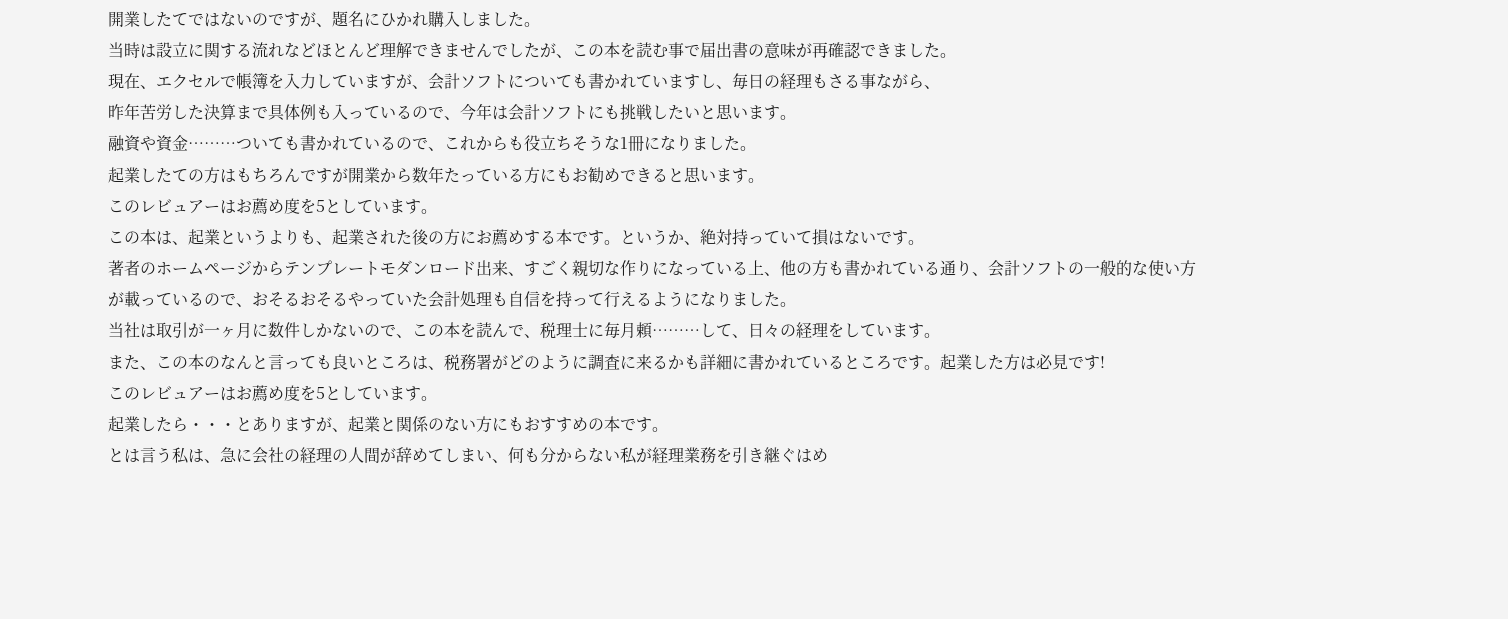開業したてではないのですが、題名にひかれ購入しました。
当時は設立に関する流れなどほとんど理解できませんでしたが、この本を読む事で届出書の意味が再確認できました。
現在、エクセルで帳簿を入力していますが、会計ソフトについても書かれていますし、毎日の経理もさる事ながら、
昨年苦労した決算まで具体例も入っているので、今年は会計ソフトにも挑戦したいと思います。
融資や資金………ついても書かれているので、これからも役立ちそうな1冊になりました。
起業したての方はもちろんですが開業から数年たっている方にもお勧めできると思います。
このレビュアーはお薦め度を5としています。
この本は、起業というよりも、起業された後の方にお薦めする本です。というか、絶対持っていて損はないです。
著者のホームページからテンプレートモダンロード出来、すごく親切な作りになっている上、他の方も書かれている通り、会計ソフトの一般的な使い方が載っているので、おそるおそるやっていた会計処理も自信を持って行えるようになりました。
当社は取引が一ヶ月に数件しかないので、この本を読んで、税理士に毎月頼………して、日々の経理をしています。
また、この本のなんと言っても良いところは、税務署がどのように調査に来るかも詳細に書かれているところです。起業した方は必見です!
このレビュアーはお薦め度を5としています。
起業したら・・・とありますが、起業と関係のない方にもおすすめの本です。
とは言う私は、急に会社の経理の人間が辞めてしまい、何も分からない私が経理業務を引き継ぐはめ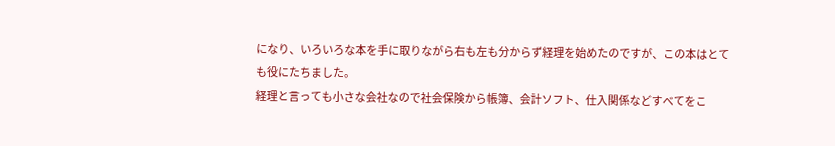になり、いろいろな本を手に取りながら右も左も分からず経理を始めたのですが、この本はとても役にたちました。
経理と言っても小さな会社なので社会保険から帳簿、会計ソフト、仕入関係などすべてをこ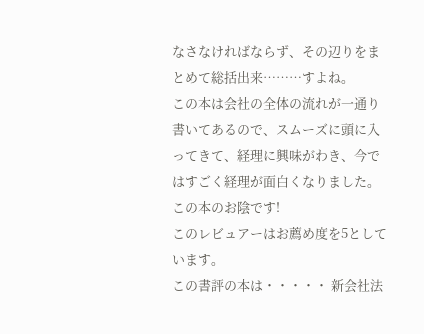なさなければならず、その辺りをまとめて総括出来………すよね。
この本は会社の全体の流れが一通り書いてあるので、スムーズに頭に入ってきて、経理に興味がわき、今ではすごく経理が面白くなりました。
この本のお陰です!
このレビュアーはお薦め度を5としています。
この書評の本は・・・・・ 新会社法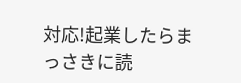対応!起業したらまっさきに読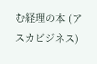む経理の本 (アスカビジネス)